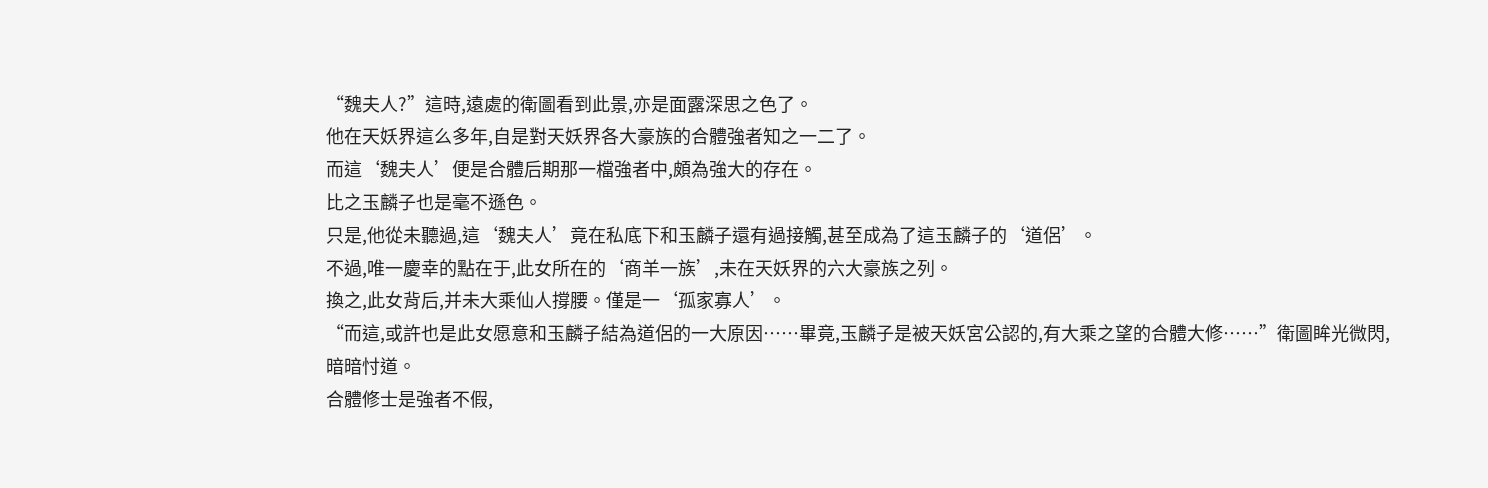“魏夫人?”這時,遠處的衛圖看到此景,亦是面露深思之色了。
他在天妖界這么多年,自是對天妖界各大豪族的合體強者知之一二了。
而這‘魏夫人’便是合體后期那一檔強者中,頗為強大的存在。
比之玉麟子也是毫不遜色。
只是,他從未聽過,這‘魏夫人’竟在私底下和玉麟子還有過接觸,甚至成為了這玉麟子的‘道侶’。
不過,唯一慶幸的點在于,此女所在的‘商羊一族’,未在天妖界的六大豪族之列。
換之,此女背后,并未大乘仙人撐腰。僅是一‘孤家寡人’。
“而這,或許也是此女愿意和玉麟子結為道侶的一大原因……畢竟,玉麟子是被天妖宮公認的,有大乘之望的合體大修……”衛圖眸光微閃,暗暗忖道。
合體修士是強者不假,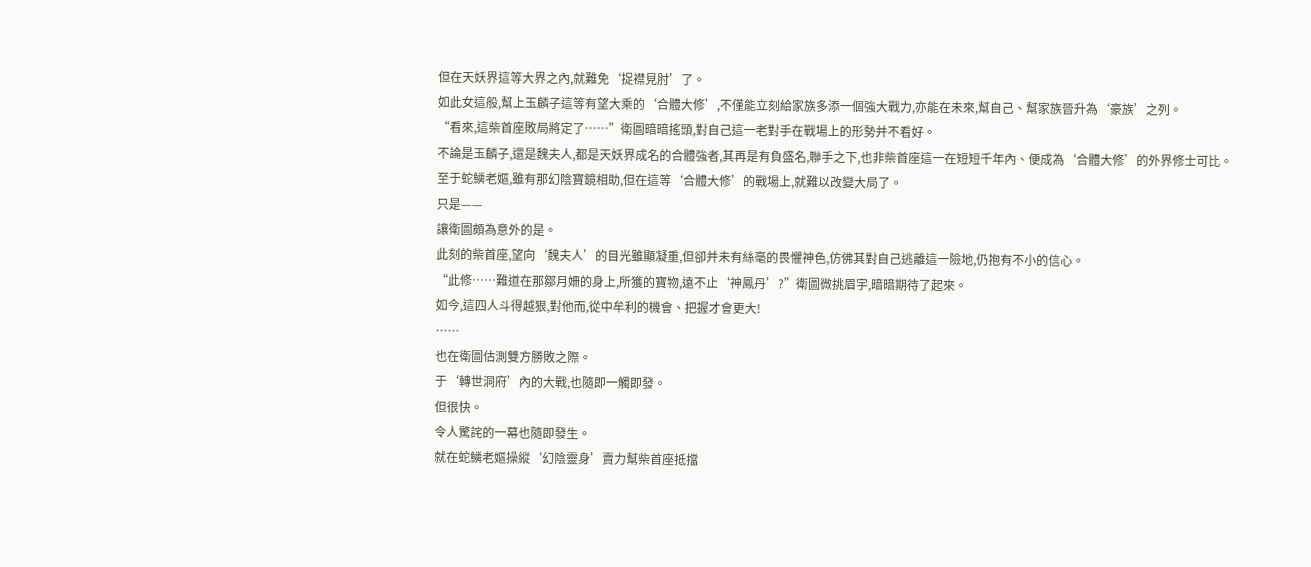但在天妖界這等大界之內,就難免‘捉襟見肘’了。
如此女這般,幫上玉麟子這等有望大乘的‘合體大修’,不僅能立刻給家族多添一個強大戰力,亦能在未來,幫自己、幫家族晉升為‘豪族’之列。
“看來,這柴首座敗局將定了……”衛圖暗暗搖頭,對自己這一老對手在戰場上的形勢并不看好。
不論是玉麟子,還是魏夫人,都是天妖界成名的合體強者,其再是有負盛名,聯手之下,也非柴首座這一在短短千年內、便成為‘合體大修’的外界修士可比。
至于蛇鱗老嫗,雖有那幻陰寶鏡相助,但在這等‘合體大修’的戰場上,就難以改變大局了。
只是——
讓衛圖頗為意外的是。
此刻的柴首座,望向‘魏夫人’的目光雖顯凝重,但卻并未有絲毫的畏懼神色,仿佛其對自己逃離這一險地,仍抱有不小的信心。
“此修……難道在那鄒月姍的身上,所獲的寶物,遠不止‘神鳳丹’?”衛圖微挑眉宇,暗暗期待了起來。
如今,這四人斗得越狠,對他而,從中牟利的機會、把握才會更大!
……
也在衛圖估測雙方勝敗之際。
于‘轉世洞府’內的大戰,也隨即一觸即發。
但很快。
令人驚詫的一幕也隨即發生。
就在蛇鱗老嫗操縱‘幻陰靈身’賣力幫柴首座抵擋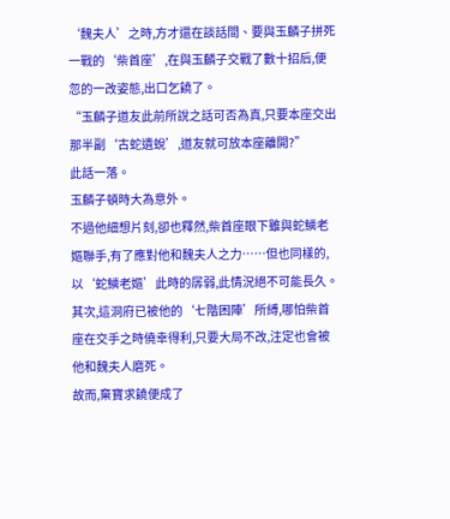‘魏夫人’之時,方才還在談話間、要與玉麟子拼死一戰的‘柴首座’,在與玉麟子交戰了數十招后,便忽的一改姿態,出口乞饒了。
“玉麟子道友此前所說之話可否為真,只要本座交出那半副‘古蛇遺蛻’,道友就可放本座離開?”
此話一落。
玉麟子頓時大為意外。
不過他細想片刻,卻也釋然,柴首座眼下雖與蛇鱗老嫗聯手,有了應對他和魏夫人之力……但也同樣的,以‘蛇鱗老嫗’此時的孱弱,此情況絕不可能長久。
其次,這洞府已被他的‘七階困陣’所縛,哪怕柴首座在交手之時僥幸得利,只要大局不改,注定也會被他和魏夫人磨死。
故而,棄寶求饒便成了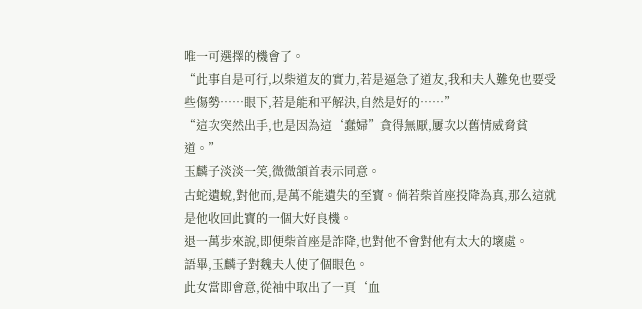唯一可選擇的機會了。
“此事自是可行,以柴道友的實力,若是逼急了道友,我和夫人難免也要受些傷勢……眼下,若是能和平解決,自然是好的……”
“這次突然出手,也是因為這‘蠢婦”貪得無厭,屢次以舊情威脅貧道。”
玉麟子淡淡一笑,微微頷首表示同意。
古蛇遺蛻,對他而,是萬不能遺失的至寶。倘若柴首座投降為真,那么這就是他收回此寶的一個大好良機。
退一萬步來說,即便柴首座是詐降,也對他不會對他有太大的壞處。
語畢,玉麟子對魏夫人使了個眼色。
此女當即會意,從袖中取出了一頁‘血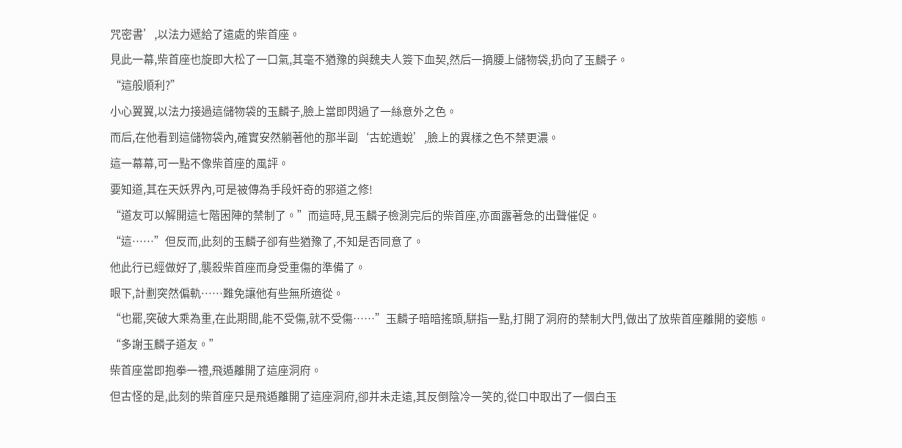咒密書’,以法力遞給了遠處的柴首座。
見此一幕,柴首座也旋即大松了一口氣,其毫不猶豫的與魏夫人簽下血契,然后一摘腰上儲物袋,扔向了玉麟子。
“這般順利?”
小心翼翼,以法力接過這儲物袋的玉麟子,臉上當即閃過了一絲意外之色。
而后,在他看到這儲物袋內,確實安然躺著他的那半副‘古蛇遺蛻’,臉上的異樣之色不禁更濃。
這一幕幕,可一點不像柴首座的風評。
要知道,其在天妖界內,可是被傳為手段奸奇的邪道之修!
“道友可以解開這七階困陣的禁制了。”而這時,見玉麟子檢測完后的柴首座,亦面露著急的出聲催促。
“這……”但反而,此刻的玉麟子卻有些猶豫了,不知是否同意了。
他此行已經做好了,襲殺柴首座而身受重傷的準備了。
眼下,計劃突然偏軌……難免讓他有些無所適從。
“也罷,突破大乘為重,在此期間,能不受傷,就不受傷……”玉麟子暗暗搖頭,駢指一點,打開了洞府的禁制大門,做出了放柴首座離開的姿態。
“多謝玉麟子道友。”
柴首座當即抱拳一禮,飛遁離開了這座洞府。
但古怪的是,此刻的柴首座只是飛遁離開了這座洞府,卻并未走遠,其反倒陰冷一笑的,從口中取出了一個白玉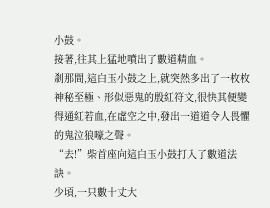小鼓。
接著,往其上猛地噴出了數道精血。
剎那間,這白玉小鼓之上,就突然多出了一枚枚神秘至極、形似惡鬼的殷紅符文,很快其便變得通紅若血,在虛空之中,發出一道道令人畏懼的鬼泣狼嚎之聲。
“去!”柴首座向這白玉小鼓打入了數道法訣。
少頃,一只數十丈大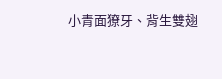小青面獠牙、背生雙翅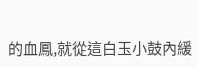的血鳳,就從這白玉小鼓內緩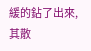緩的鉆了出來,其散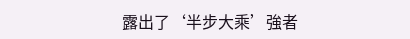露出了‘半步大乘’強者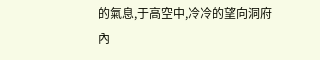的氣息,于高空中,冷冷的望向洞府內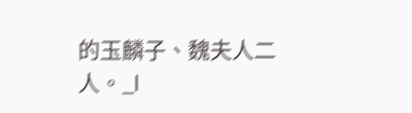的玉麟子、魏夫人二人。_l